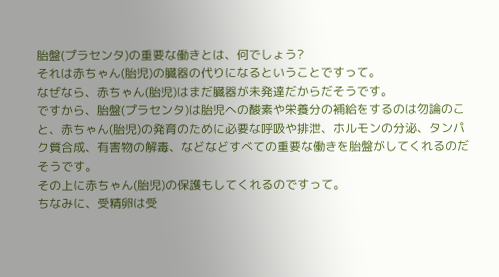胎盤(プラセンタ)の重要な働きとは、何でしょう?
それは赤ちゃん(胎児)の臓器の代りになるということですって。
なぜなら、赤ちゃん(胎児)はまだ臓器が未発達だからだそうです。
ですから、胎盤(プラセンタ)は胎児への酸素や栄養分の補給をするのは勿論のこと、赤ちゃん(胎児)の発育のために必要な呼吸や排泄、ホルモンの分泌、タンパク質合成、有害物の解毒、などなどすべての重要な働きを胎盤がしてくれるのだそうです。
その上に赤ちゃん(胎児)の保護もしてくれるのですって。
ちなみに、受精卵は受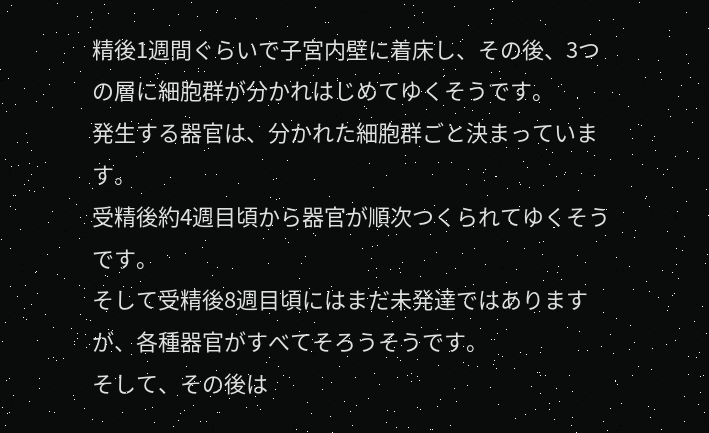精後1週間ぐらいで子宮内壁に着床し、その後、3つの層に細胞群が分かれはじめてゆくそうです。
発生する器官は、分かれた細胞群ごと決まっています。
受精後約4週目頃から器官が順次つくられてゆくそうです。
そして受精後8週目頃にはまだ未発達ではありますが、各種器官がすべてそろうそうです。
そして、その後は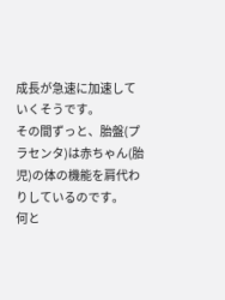成長が急速に加速していくそうです。
その間ずっと、胎盤(プラセンタ)は赤ちゃん(胎児)の体の機能を肩代わりしているのです。
何と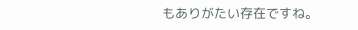もありがたい存在ですね。